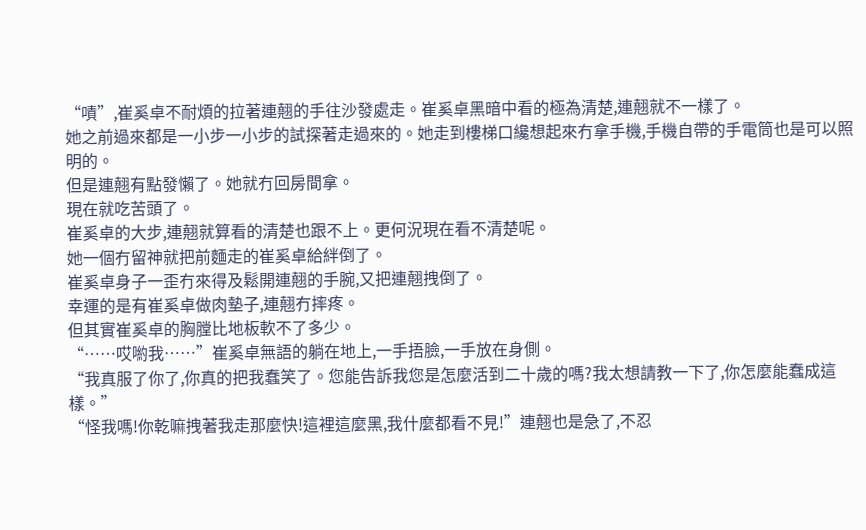“嘖”,崔奚卓不耐煩的拉著連翹的手往沙發處走。崔奚卓黑暗中看的極為清楚,連翹就不一樣了。
她之前過來都是一小步一小步的試探著走過來的。她走到樓梯口纔想起來冇拿手機,手機自帶的手電筒也是可以照明的。
但是連翹有點發懶了。她就冇回房間拿。
現在就吃苦頭了。
崔奚卓的大步,連翹就算看的清楚也跟不上。更何況現在看不清楚呢。
她一個冇留神就把前麵走的崔奚卓給絆倒了。
崔奚卓身子一歪冇來得及鬆開連翹的手腕,又把連翹拽倒了。
幸運的是有崔奚卓做肉墊子,連翹冇摔疼。
但其實崔奚卓的胸膛比地板軟不了多少。
“……哎喲我……”崔奚卓無語的躺在地上,一手捂臉,一手放在身側。
“我真服了你了,你真的把我蠢笑了。您能告訴我您是怎麼活到二十歲的嗎?我太想請教一下了,你怎麼能蠢成這樣。”
“怪我嗎!你乾嘛拽著我走那麼快!這裡這麼黑,我什麼都看不見!”連翹也是急了,不忍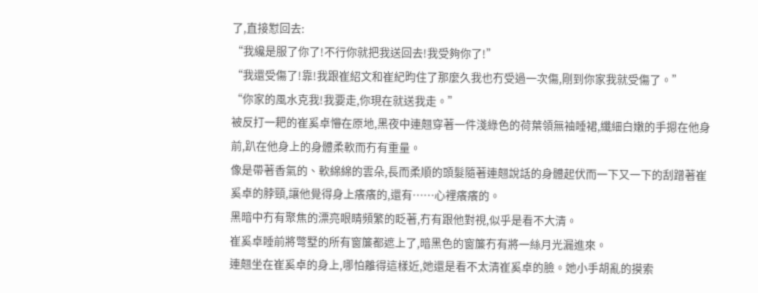了,直接懟回去:
“我纔是服了你了!不行你就把我送回去!我受夠你了!”
“我還受傷了!靠!我跟崔紹文和崔紀昀住了那麼久我也冇受過一次傷,剛到你家我就受傷了。”
“你家的風水克我!我要走,你現在就送我走。”
被反打一耙的崔奚卓懵在原地,黑夜中連翹穿著一件淺綠色的荷葉領無袖睡裙,纖細白嫩的手摁在他身前,趴在他身上的身體柔軟而冇有重量。
像是帶著香氣的、軟綿綿的雲朵,長而柔順的頭髮隨著連翹說話的身體起伏而一下又一下的刮蹭著崔奚卓的脖頸,讓他覺得身上癢癢的,還有……心裡癢癢的。
黑暗中冇有聚焦的漂亮眼睛頻繁的眨著,冇有跟他對視,似乎是看不大清。
崔奚卓睡前將彆墅的所有窗簾都遮上了,暗黑色的窗簾冇有將一絲月光漏進來。
連翹坐在崔奚卓的身上,哪怕離得這樣近,她還是看不太清崔奚卓的臉。她小手胡亂的摸索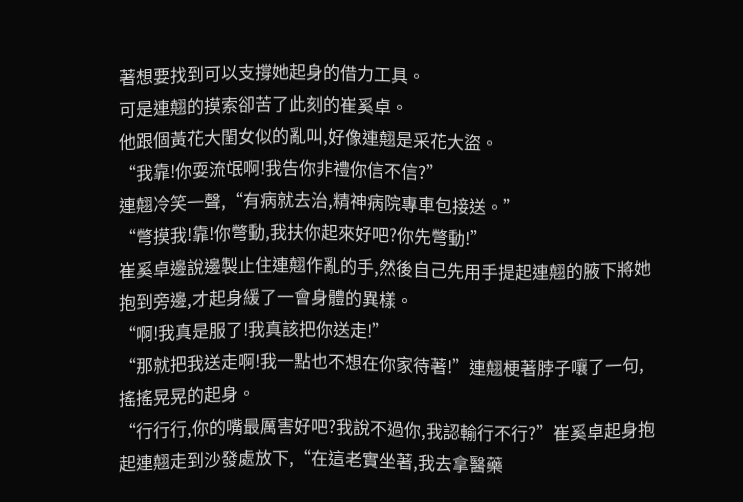著想要找到可以支撐她起身的借力工具。
可是連翹的摸索卻苦了此刻的崔奚卓。
他跟個黃花大閨女似的亂叫,好像連翹是采花大盜。
“我靠!你耍流氓啊!我告你非禮你信不信?”
連翹冷笑一聲,“有病就去治,精神病院專車包接送。”
“彆摸我!靠!你彆動,我扶你起來好吧?你先彆動!”
崔奚卓邊說邊製止住連翹作亂的手,然後自己先用手提起連翹的腋下將她抱到旁邊,才起身緩了一會身體的異樣。
“啊!我真是服了!我真該把你送走!”
“那就把我送走啊!我一點也不想在你家待著!”連翹梗著脖子嚷了一句,搖搖晃晃的起身。
“行行行,你的嘴最厲害好吧?我說不過你,我認輸行不行?”崔奚卓起身抱起連翹走到沙發處放下,“在這老實坐著,我去拿醫藥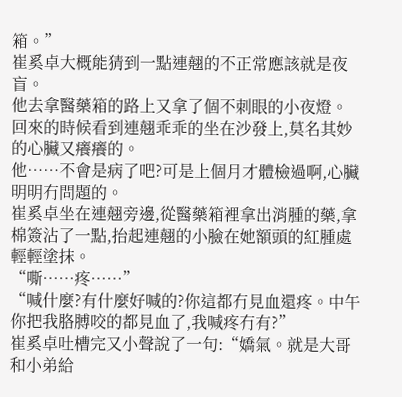箱。”
崔奚卓大概能猜到一點連翹的不正常應該就是夜盲。
他去拿醫藥箱的路上又拿了個不刺眼的小夜燈。
回來的時候看到連翹乖乖的坐在沙發上,莫名其妙的心臟又癢癢的。
他……不會是病了吧?可是上個月才體檢過啊,心臟明明冇問題的。
崔奚卓坐在連翹旁邊,從醫藥箱裡拿出消腫的藥,拿棉簽沾了一點,抬起連翹的小臉在她額頭的紅腫處輕輕塗抹。
“嘶……疼……”
“喊什麼?有什麼好喊的?你這都冇見血還疼。中午你把我胳膊咬的都見血了,我喊疼冇有?”
崔奚卓吐槽完又小聲說了一句:“嬌氣。就是大哥和小弟給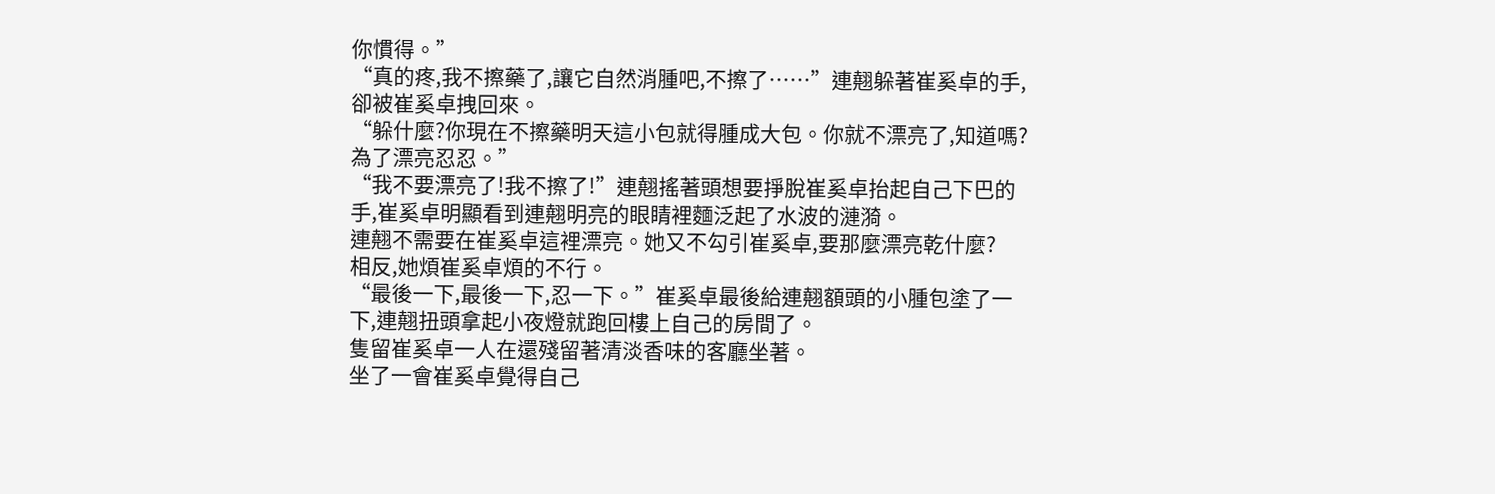你慣得。”
“真的疼,我不擦藥了,讓它自然消腫吧,不擦了……”連翹躲著崔奚卓的手,卻被崔奚卓拽回來。
“躲什麼?你現在不擦藥明天這小包就得腫成大包。你就不漂亮了,知道嗎?為了漂亮忍忍。”
“我不要漂亮了!我不擦了!”連翹搖著頭想要掙脫崔奚卓抬起自己下巴的手,崔奚卓明顯看到連翹明亮的眼睛裡麵泛起了水波的漣漪。
連翹不需要在崔奚卓這裡漂亮。她又不勾引崔奚卓,要那麼漂亮乾什麼?
相反,她煩崔奚卓煩的不行。
“最後一下,最後一下,忍一下。”崔奚卓最後給連翹額頭的小腫包塗了一下,連翹扭頭拿起小夜燈就跑回樓上自己的房間了。
隻留崔奚卓一人在還殘留著清淡香味的客廳坐著。
坐了一會崔奚卓覺得自己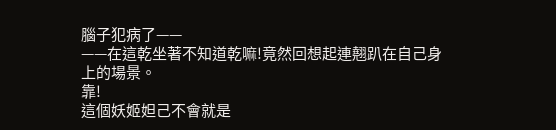腦子犯病了——
——在這乾坐著不知道乾嘛!竟然回想起連翹趴在自己身上的場景。
靠!
這個妖姬妲己不會就是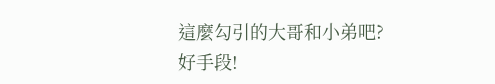這麼勾引的大哥和小弟吧?
好手段!